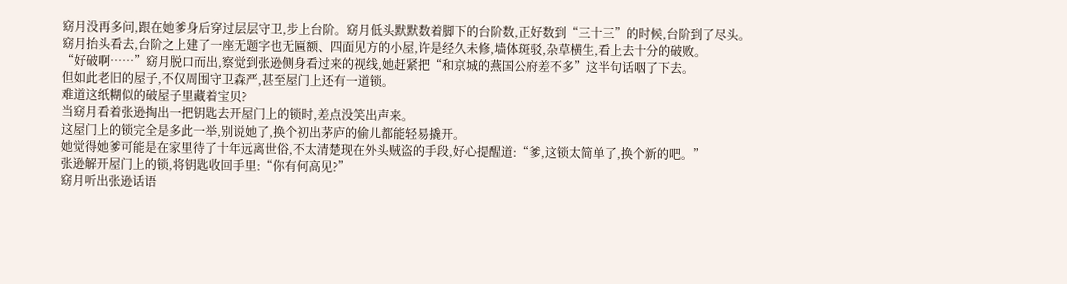窈月没再多问,跟在她爹身后穿过层层守卫,步上台阶。窈月低头默默数着脚下的台阶数,正好数到“三十三”的时候,台阶到了尽头。
窈月抬头看去,台阶之上建了一座无题字也无匾额、四面见方的小屋,许是经久未修,墙体斑驳,杂草横生,看上去十分的破败。
“好破啊……”窈月脱口而出,察觉到张逊侧身看过来的视线,她赶紧把“和京城的燕国公府差不多”这半句话咽了下去。
但如此老旧的屋子,不仅周围守卫森严,甚至屋门上还有一道锁。
难道这纸糊似的破屋子里藏着宝贝?
当窈月看着张逊掏出一把钥匙去开屋门上的锁时,差点没笑出声来。
这屋门上的锁完全是多此一举,别说她了,换个初出茅庐的偷儿都能轻易撬开。
她觉得她爹可能是在家里待了十年远离世俗,不太清楚现在外头贼盗的手段,好心提醒道:“爹,这锁太简单了,换个新的吧。”
张逊解开屋门上的锁,将钥匙收回手里:“你有何高见?”
窈月听出张逊话语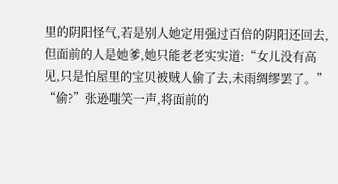里的阴阳怪气,若是别人她定用强过百倍的阴阳还回去,但面前的人是她爹,她只能老老实实道:“女儿没有高见,只是怕屋里的宝贝被贼人偷了去,未雨绸缪罢了。”
“偷?”张逊嗤笑一声,将面前的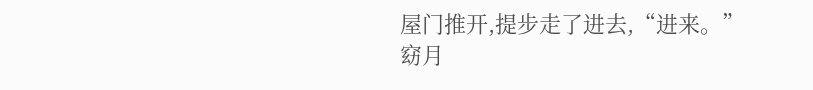屋门推开,提步走了进去,“进来。”
窈月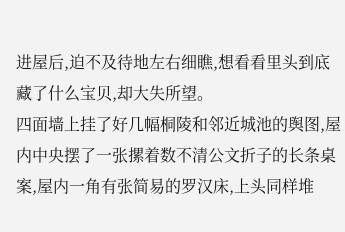进屋后,迫不及待地左右细瞧,想看看里头到底藏了什么宝贝,却大失所望。
四面墙上挂了好几幅桐陵和邻近城池的舆图,屋内中央摆了一张摞着数不清公文折子的长条桌案,屋内一角有张简易的罗汉床,上头同样堆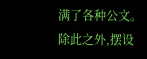满了各种公文。
除此之外,摆设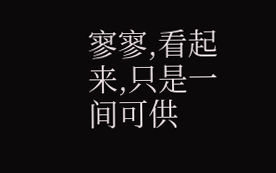寥寥,看起来,只是一间可供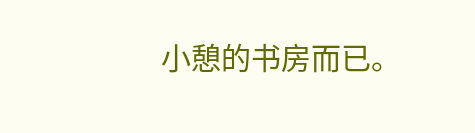小憩的书房而已。